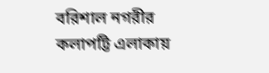বরিশাল নগরীর কলাপট্টি এলাকায়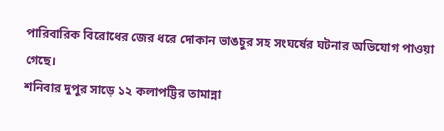পারিবারিক বিরোধের জের ধরে দোকান ভাঙচুর সহ সংঘর্ষের ঘটনার অভিযোগ পাওয়া গেছে।
শনিবার দুপুর সাড়ে ১২ কলাপট্টির তামান্না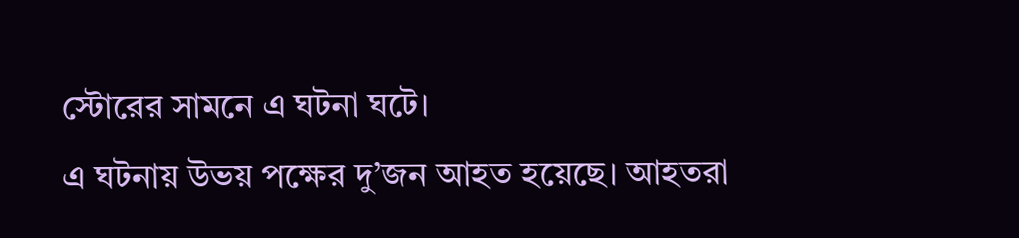স্টোরের সামনে এ ঘটনা ঘটে।
এ ঘটনায় উভয় পক্ষের দু’জন আহত হয়েছে। আহতরা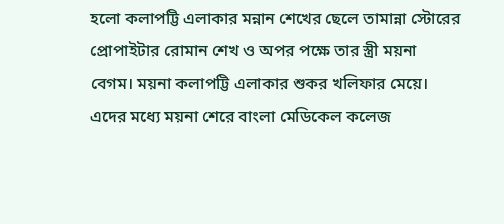হলো কলাপট্টি এলাকার মন্নান শেখের ছেলে তামান্না স্টোরের প্রোপাইটার রোমান শেখ ও অপর পক্ষে তার স্ত্রী ময়না বেগম। ময়না কলাপট্টি এলাকার শুকর খলিফার মেয়ে।
এদের মধ্যে ময়না শেরে বাংলা মেডিকেল কলেজ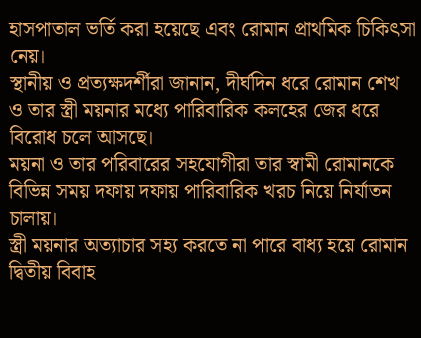হাসপাতাল ভর্তি করা হয়েছে এবং রোমান প্রাথমিক চিকিৎসা নেয়।
স্থানীয় ও প্রত্যক্ষদর্শীরা জানান, দীর্ঘদিন ধরে রোমান শেখ ও তার স্ত্রী ময়নার মধ্যে পারিবারিক কলহের জের ধরে বিরোধ চলে আসছে।
ময়না ও তার পরিবারের সহযোগীরা তার স্বামী রোমানকে বিভিন্ন সময় দফায় দফায় পারিবারিক খরচ নিয়ে নির্যাতন চালায়।
স্ত্রী ময়নার অত্যাচার সহ্য করতে না পারে বাধ্য হয়ে রোমান দ্বিতীয় বিবাহ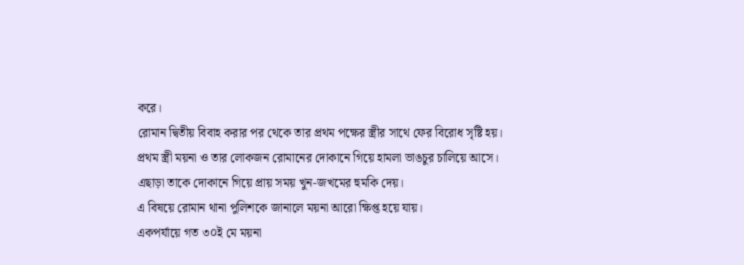করে।
রোমান দ্বিতীয় বিবাহ করার পর থেকে তার প্রথম পক্ষের স্ত্রীর সাথে ফের বিরোধ সৃষ্টি হয়।
প্রথম স্ত্রী ময়না ও তার লোকজন রোমানের দোকানে গিয়ে হামলা ভাঙচুর চালিয়ে আসে।
এছাড়া তাকে দোকানে গিয়ে প্রায় সময় খুন-জখমের হুমকি দেয়।
এ বিষয়ে রোমান থানা পুলিশকে জানালে ময়না আরো ক্ষিপ্ত হয়ে যায়।
একপর্যায়ে গত ৩০ই মে ময়না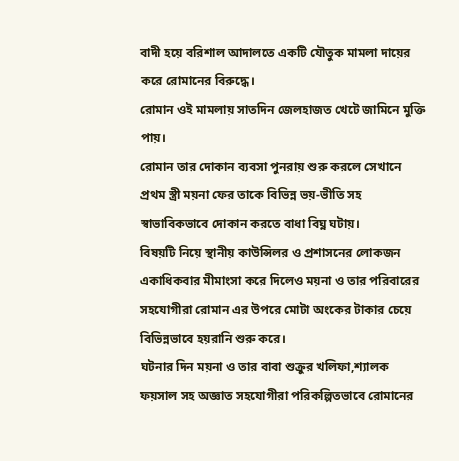বাদী হয়ে বরিশাল আদালতে একটি যৌতুক মামলা দায়ের করে রোমানের বিরুদ্ধে।
রোমান ওই মামলায় সাতদিন জেলহাজত খেটে জামিনে মুক্তি পায়।
রোমান তার দোকান ব্যবসা পুনরায় শুরু করলে সেখানে প্রথম স্ত্রী ময়না ফের তাকে বিভিন্ন ভয়-ভীতি সহ স্বাভাবিকভাবে দোকান করতে বাধা বিঘ্ন ঘটায়।
বিষয়টি নিয়ে স্থানীয় কাউন্সিলর ও প্রশাসনের লোকজন একাধিকবার মীমাংসা করে দিলেও ময়না ও তার পরিবারের সহযোগীরা রোমান এর উপরে মোটা অংকের টাকার চেয়ে বিভিন্নভাবে হয়রানি শুরু করে।
ঘটনার দিন ময়না ও তার বাবা শুক্রুর খলিফা,শ্যালক ফয়সাল সহ অজ্ঞাত সহযোগীরা পরিকল্পিতভাবে রোমানের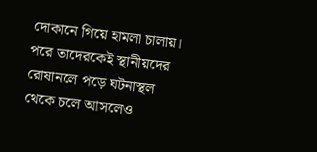দোকানে গিয়ে হামলা চালায়।
পরে তাদেরকেই স্থানীয়দের রোষানলে পড়ে ঘটনাস্থল থেকে চলে আসলেও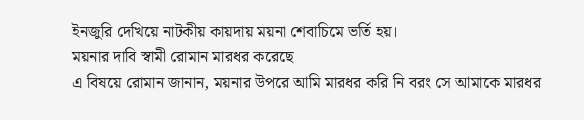ইনজুরি দেখিয়ে নাটকীয় কায়দায় ময়না শেবাচিমে ভর্তি হয়।
ময়নার দাবি স্বামী রোমান মারধর করেছে
এ বিষয়ে রোমান জানান, ময়নার উপরে আমি মারধর করি নি বরং সে আমাকে মারধর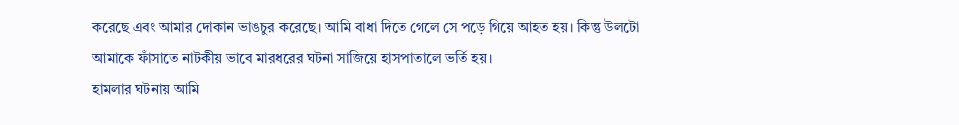করেছে এবং আমার দোকান ভাঙচুর করেছে। আমি বাধা দিতে গেলে সে পড়ে গিয়ে আহত হয়। কিন্তু উলটো
আমাকে ফাঁসাতে নাটকীয় ভাবে মারধরের ঘটনা সাজিয়ে হাসপাতালে ভর্তি হয়।
হামলার ঘটনায় আমি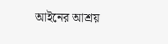আইনের আশ্রয়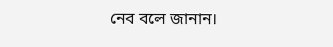নেব বলে জানান।